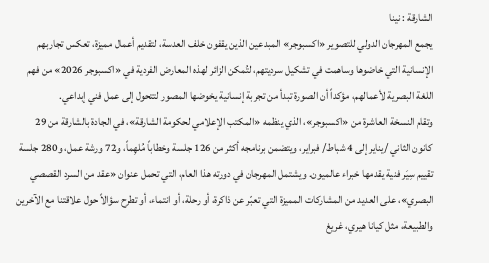الشارقة : نينا
يجمع المهرجان الدولي للتصوير «اكسبوجر» المبدعين الذين يقفون خلف العدسة، لتقديم أعمال مميزة، تعكس تجاربهم الإنسانية التي خاضوها وساهمت في تشكيل سرديتهم، لتُمكن الزائر لهذه المعارض الفردية في «اكسبوجر 2026» من فهم اللغة البصرية لأعمالهم، مؤكداً أن الصورة تبدأ من تجربة إنسانية يخوضها المصور لتتحول إلى عمل فني إبداعي.
وتقام النسخة العاشرة من «اكسبوجر»، الذي ينظمه «المكتب الإعلامي لحكومة الشارقة»، في الجادة بالشارقة من 29 كانون الثاني /يناير إلى 4 شباط/ فبراير، ويتضمن برنامجه أكثر من 126 جلسة وخطاباً مُلهِماً، و72 ورشة عمل، و280 جلسة تقييم سِيَر فنية يقدمها خبراء عالميون. ويشتمل المهرجان في دورته هذا العام، التي تحمل عنوان «عقد من السرد القصصي البصري»، على العديد من المشاركات المميزة التي تعبّر عن ذاكرة، أو رحلة، أو انتماء، أو تطرح سؤالاً حول علاقتنا مع الآخرين والطبيعة، مثل كيانا هيري، غريغ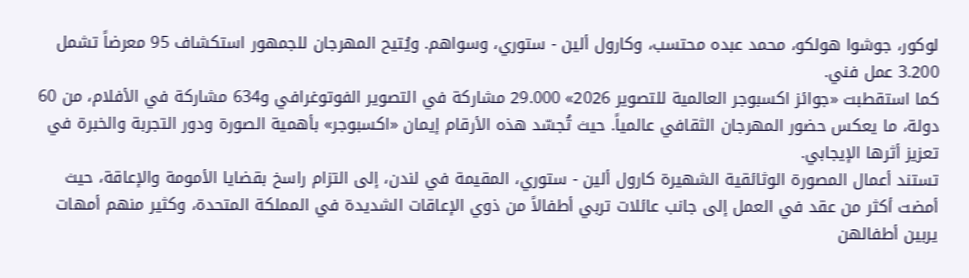لوكور، جوشوا هولكو، محمد عبده محتسب، وكارول ألين - ستوري، وسواهم. ويُتيح المهرجان للجمهور استكشاف 95 معرضاً تشمل 3.200 عمل فني.
كما استقطبت «جوائز اكسبوجر العالمية للتصوير 2026» 29.000 مشاركة في التصوير الفوتوغرافي و634 مشاركة في الأفلام، من 60 دولة، ما يعكس حضور المهرجان الثقافي عالمياً. حيث تُجسّد هذه الأرقام إيمان «اكسبوجر» بأهمية الصورة ودور التجربة والخبرة في تعزيز أثرها الإيجابي.
تستند أعمال المصورة الوثائقية الشهيرة كارول ألين - ستوري، المقيمة في لندن، إلى التزام راسخ بقضايا الأمومة والإعاقة، حيث أمضت أكثر من عقد في العمل إلى جانب عائلات تربي أطفالاً من ذوي الإعاقات الشديدة في المملكة المتحدة، وكثير منهم أمهات يربين أطفالهن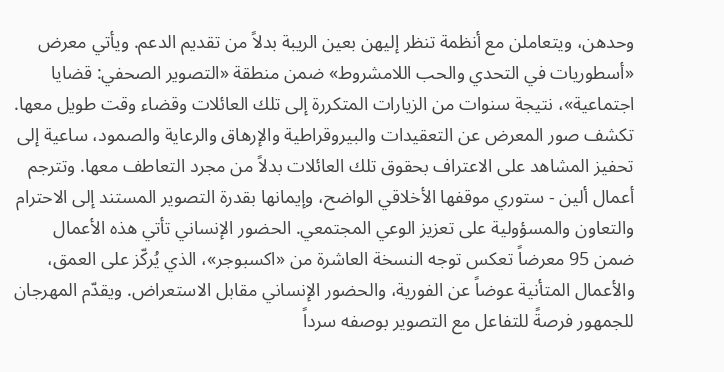وحدهن، ويتعاملن مع أنظمة تنظر إليهن بعين الريبة بدلاً من تقديم الدعم. ويأتي معرض «أسطوريات في التحدي والحب اللامشروط» ضمن منطقة «التصوير الصحفي: قضايا اجتماعية»، نتيجة سنوات من الزيارات المتكررة إلى تلك العائلات وقضاء وقت طويل معها.
تكشف صور المعرض عن التعقيدات والبيروقراطية والإرهاق والرعاية والصمود، ساعية إلى تحفيز المشاهد على الاعتراف بحقوق تلك العائلات بدلاً من مجرد التعاطف معها. وتترجم أعمال ألين - ستوري موقفها الأخلاقي الواضح، وإيمانها بقدرة التصوير المستند إلى الاحترام والتعاون والمسؤولية على تعزيز الوعي المجتمعي. الحضور الإنساني تأتي هذه الأعمال ضمن 95 معرضاً تعكس توجه النسخة العاشرة من «اكسبوجر»، الذي يُركّز على العمق، والأعمال المتأنية عوضاً عن الفورية، والحضور الإنساني مقابل الاستعراض. ويقدّم المهرجان للجمهور فرصةً للتفاعل مع التصوير بوصفه سرداً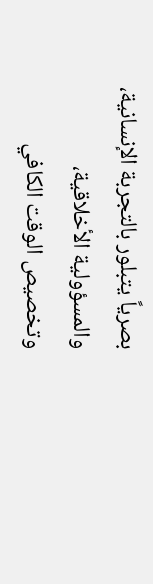بصرياً يتبلور بالتجربة الإنسانية، والمسؤولية الأخلاقية، وتخصيص الوقت الكافي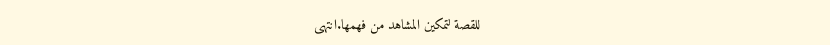للقصة لتمكين المشاهد من فهمها.انتهى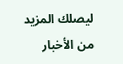ليصلك المزيد من الأخبار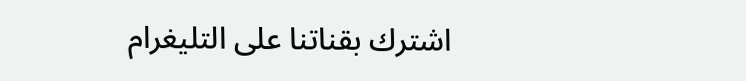اشترك بقناتنا على التليغرام